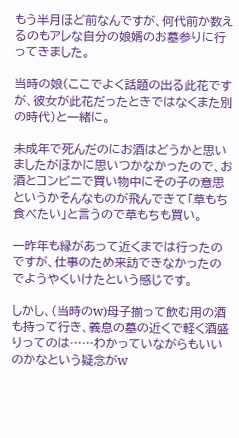もう半月ほど前なんですが、何代前か数えるのもアレな自分の娘婿のお墓参りに行ってきました。

当時の娘(ここでよく話題の出る此花ですが、彼女が此花だったときではなくまた別の時代)と一緒に。

未成年で死んだのにお酒はどうかと思いましたがほかに思いつかなかったので、お酒とコンビニで買い物中にその子の意思というかそんなものが飛んできて「草もち食べたい」と言うので草もちも買い。

一昨年も縁があって近くまでは行ったのですが、仕事のため来訪できなかったのでようやくいけたという感じです。

しかし、(当時のw)母子揃って飲む用の酒も持って行き、義息の墓の近くで軽く酒盛りってのは……わかっていながらもいいのかなという疑念がw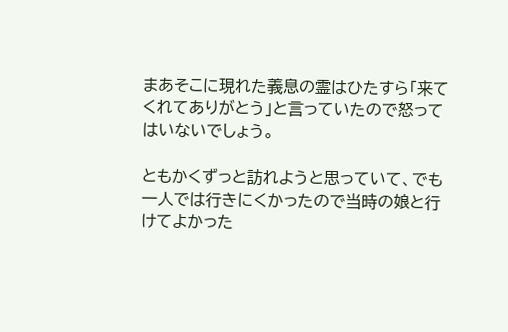まあそこに現れた義息の霊はひたすら「来てくれてありがとう」と言っていたので怒ってはいないでしょう。

ともかくずっと訪れようと思っていて、でも一人では行きにくかったので当時の娘と行けてよかった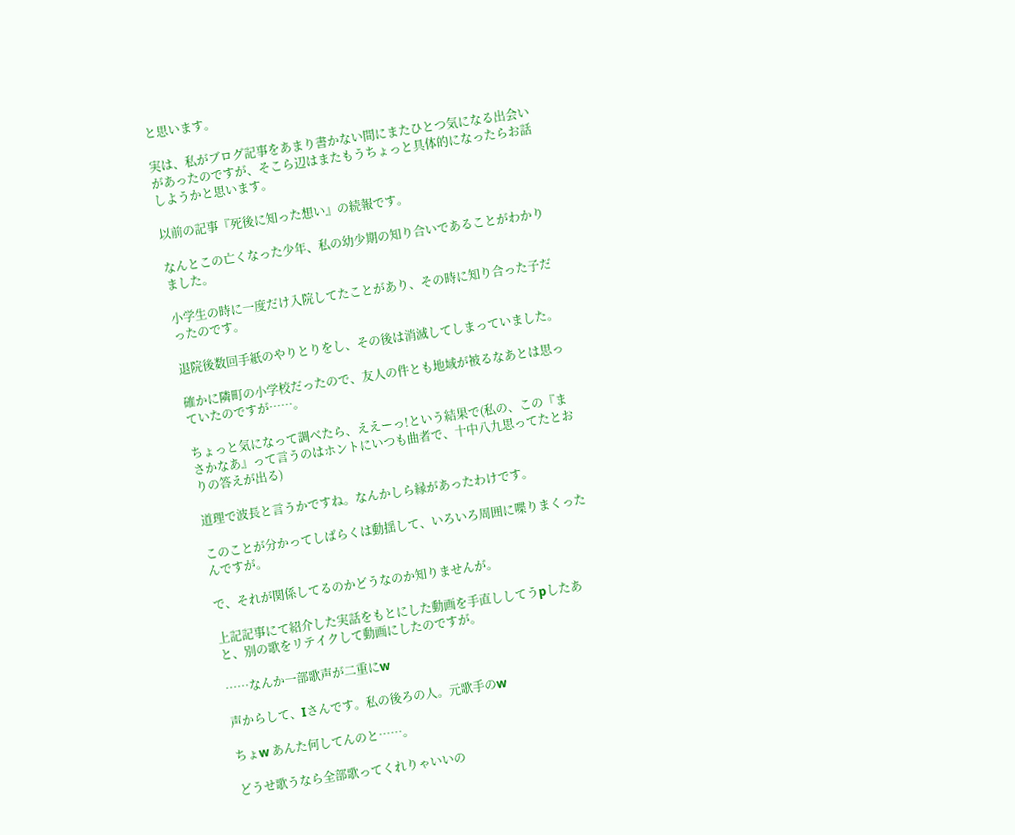と思います。

実は、私がブログ記事をあまり書かない間にまたひとつ気になる出会いがあったのですが、そこら辺はまたもうちょっと具体的になったらお話しようかと思います。

以前の記事『死後に知った想い』の続報です。

なんとこの亡くなった少年、私の幼少期の知り合いであることがわかりました。

小学生の時に一度だけ入院してたことがあり、その時に知り合った子だったのです。

退院後数回手紙のやりとりをし、その後は消滅してしまっていました。

確かに隣町の小学校だったので、友人の件とも地域が被るなあとは思っていたのですが……。

ちょっと気になって調べたら、ええーっ!という結果で(私の、この『まさかなあ』って言うのはホントにいつも曲者で、十中八九思ってたとおりの答えが出る)

道理で波長と言うかですね。なんかしら縁があったわけです。

このことが分かってしばらくは動揺して、いろいろ周囲に喋りまくったんですが。

で、それが関係してるのかどうなのか知りませんが。

上記記事にて紹介した実話をもとにした動画を手直ししてうpしたあと、別の歌をリテイクして動画にしたのですが。

……なんか一部歌声が二重にw

声からして、Iさんです。私の後ろの人。元歌手のw

ちょw あんた何してんのと……。

どうせ歌うなら全部歌ってくれりゃいいの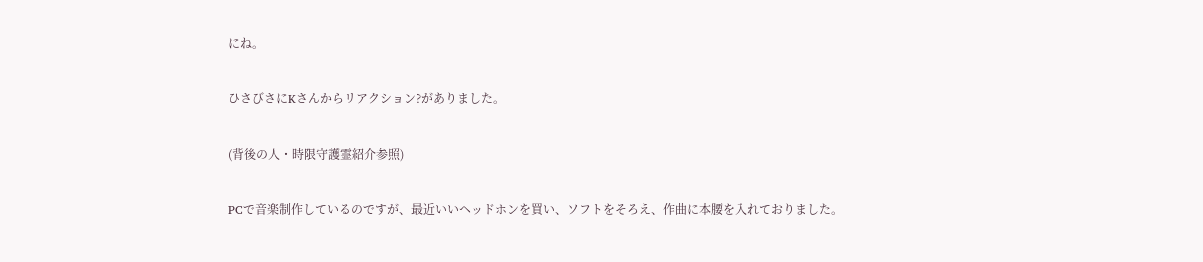にね。

ひさびさにKさんからリアクション?がありました。

(背後の人・時限守護霊紹介参照)

PCで音楽制作しているのですが、最近いいヘッドホンを買い、ソフトをそろえ、作曲に本腰を入れておりました。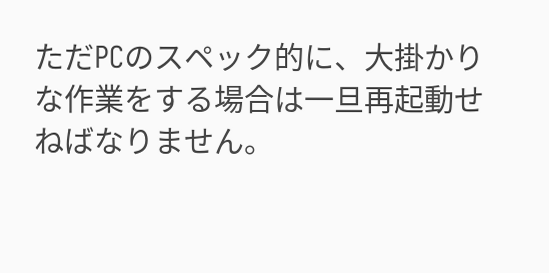ただPCのスペック的に、大掛かりな作業をする場合は一旦再起動せねばなりません。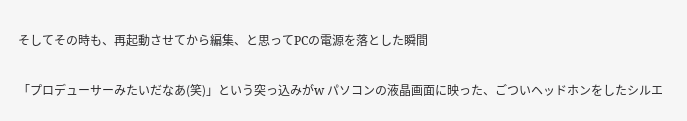そしてその時も、再起動させてから編集、と思ってPCの電源を落とした瞬間

「プロデューサーみたいだなあ(笑)」という突っ込みがw パソコンの液晶画面に映った、ごついヘッドホンをしたシルエ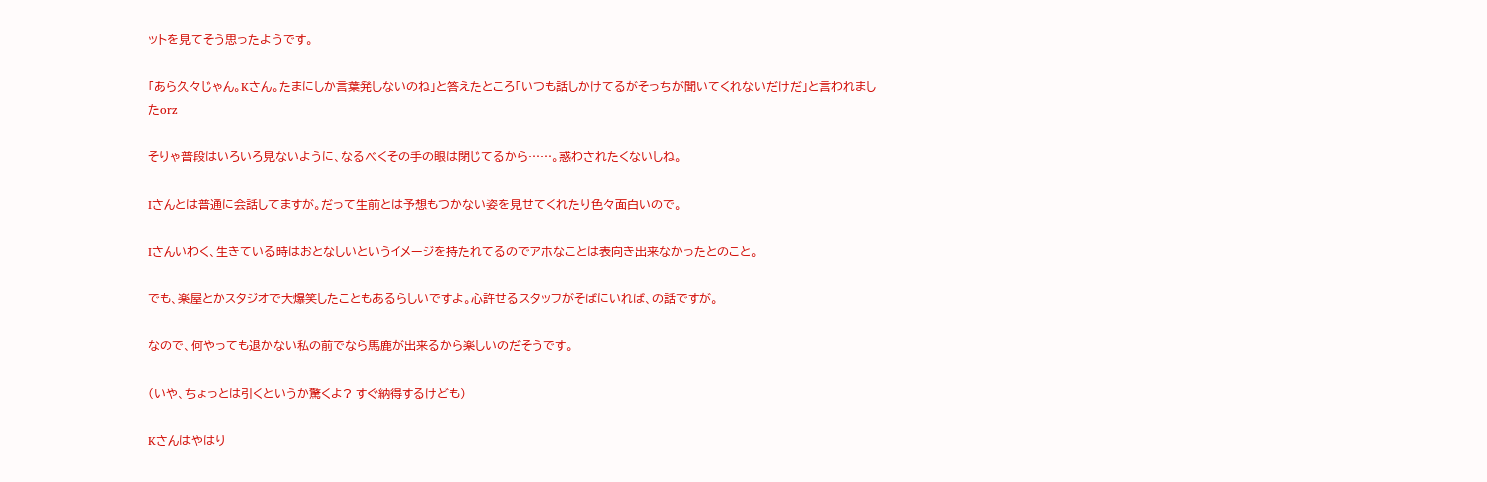ットを見てそう思ったようです。

「あら久々じゃん。Kさん。たまにしか言葉発しないのね」と答えたところ「いつも話しかけてるがそっちが聞いてくれないだけだ」と言われましたorz

そりゃ普段はいろいろ見ないように、なるべくその手の眼は閉じてるから……。惑わされたくないしね。

Iさんとは普通に会話してますが。だって生前とは予想もつかない姿を見せてくれたり色々面白いので。

Iさんいわく、生きている時はおとなしいというイメージを持たれてるのでアホなことは表向き出来なかったとのこと。

でも、楽屋とかスタジオで大爆笑したこともあるらしいですよ。心許せるスタッフがそばにいれば、の話ですが。

なので、何やっても退かない私の前でなら馬鹿が出来るから楽しいのだそうです。

(いや、ちょっとは引くというか驚くよ? すぐ納得するけども)

Kさんはやはり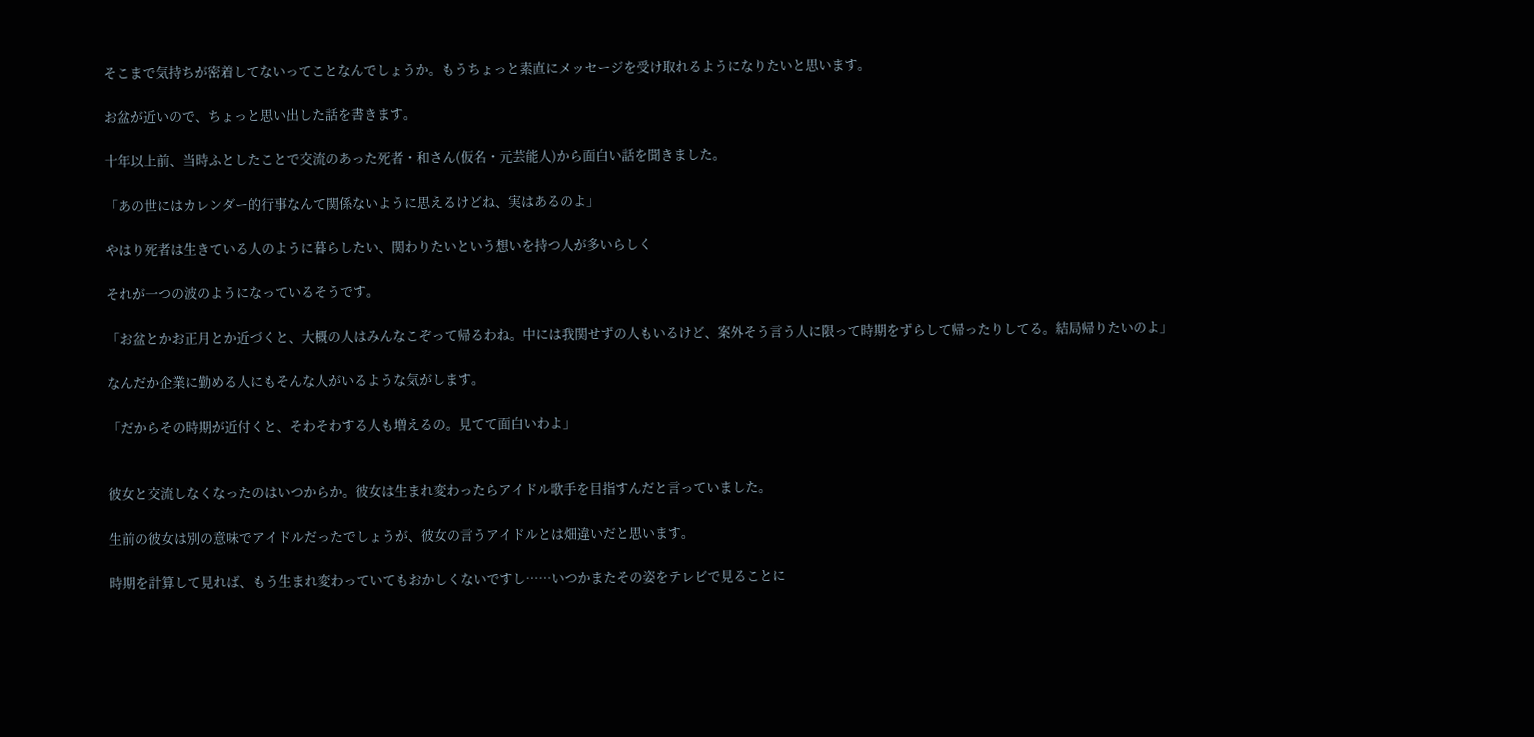そこまで気持ちが密着してないってことなんでしょうか。もうちょっと素直にメッセージを受け取れるようになりたいと思います。

お盆が近いので、ちょっと思い出した話を書きます。

十年以上前、当時ふとしたことで交流のあった死者・和さん(仮名・元芸能人)から面白い話を聞きました。

「あの世にはカレンダー的行事なんて関係ないように思えるけどね、実はあるのよ」

やはり死者は生きている人のように暮らしたい、関わりたいという想いを持つ人が多いらしく

それが一つの波のようになっているそうです。

「お盆とかお正月とか近づくと、大概の人はみんなこぞって帰るわね。中には我関せずの人もいるけど、案外そう言う人に限って時期をずらして帰ったりしてる。結局帰りたいのよ」

なんだか企業に勤める人にもそんな人がいるような気がします。

「だからその時期が近付くと、そわそわする人も増えるの。見てて面白いわよ」


彼女と交流しなくなったのはいつからか。彼女は生まれ変わったらアイドル歌手を目指すんだと言っていました。

生前の彼女は別の意味でアイドルだったでしょうが、彼女の言うアイドルとは畑違いだと思います。

時期を計算して見れば、もう生まれ変わっていてもおかしくないですし……いつかまたその姿をテレビで見ることに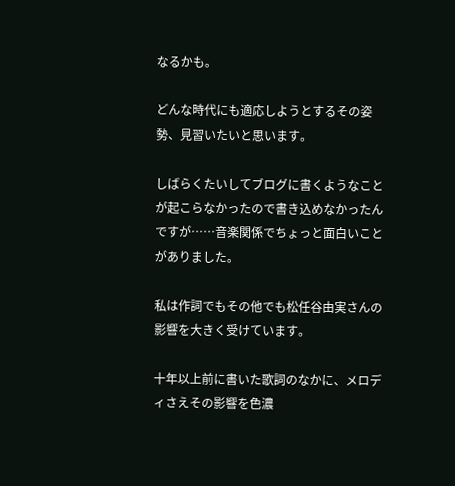なるかも。

どんな時代にも適応しようとするその姿勢、見習いたいと思います。

しばらくたいしてブログに書くようなことが起こらなかったので書き込めなかったんですが……音楽関係でちょっと面白いことがありました。

私は作詞でもその他でも松任谷由実さんの影響を大きく受けています。

十年以上前に書いた歌詞のなかに、メロディさえその影響を色濃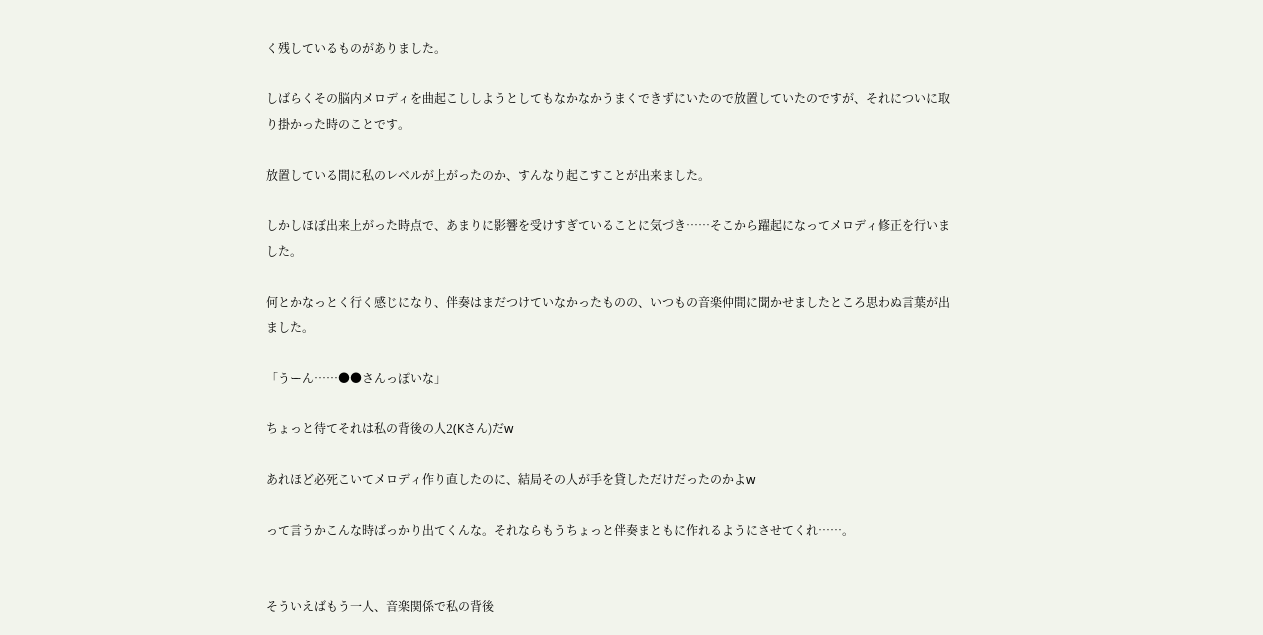く残しているものがありました。

しばらくその脳内メロディを曲起こししようとしてもなかなかうまくできずにいたので放置していたのですが、それについに取り掛かった時のことです。

放置している間に私のレベルが上がったのか、すんなり起こすことが出来ました。

しかしほぼ出来上がった時点で、あまりに影響を受けすぎていることに気づき……そこから躍起になってメロディ修正を行いました。

何とかなっとく行く感じになり、伴奏はまだつけていなかったものの、いつもの音楽仲間に聞かせましたところ思わぬ言葉が出ました。

「うーん……●●さんっぽいな」

ちょっと待てそれは私の背後の人2(Kさん)だw

あれほど必死こいてメロディ作り直したのに、結局その人が手を貸しただけだったのかよw

って言うかこんな時ばっかり出てくんな。それならもうちょっと伴奏まともに作れるようにさせてくれ……。


そういえばもう一人、音楽関係で私の背後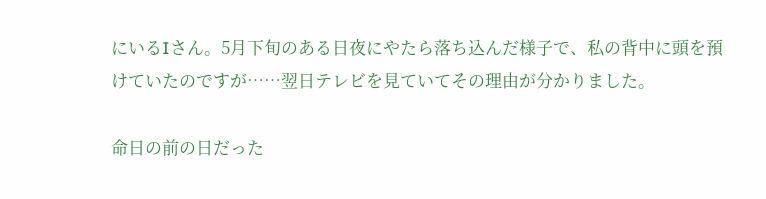にいるIさん。5月下旬のある日夜にやたら落ち込んだ様子で、私の背中に頭を預けていたのですが……翌日テレビを見ていてその理由が分かりました。

命日の前の日だった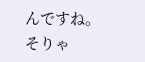んですね。そりゃ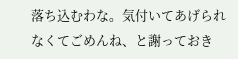落ち込むわな。気付いてあげられなくてごめんね、と謝っておき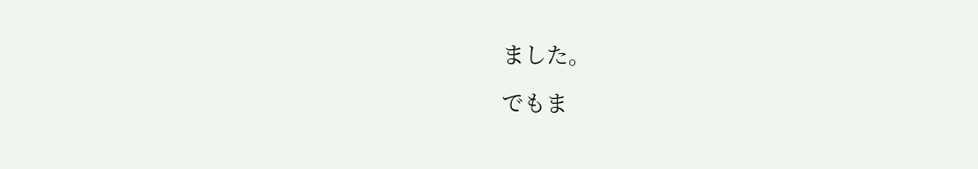ました。

でもま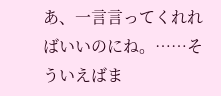あ、一言言ってくれればいいのにね。……そういえばま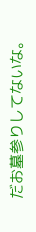だお墓参りしてないな。